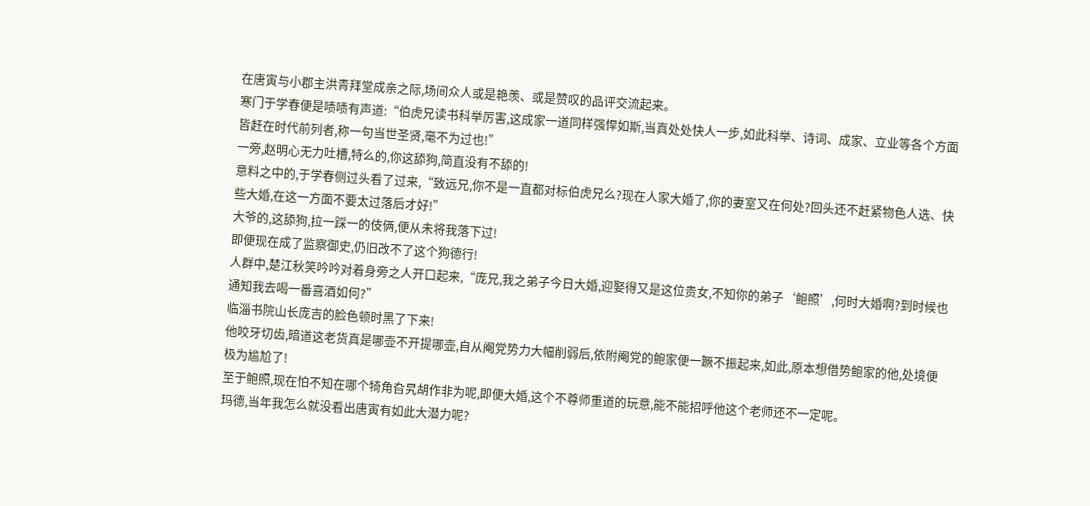在唐寅与小郡主洪青拜堂成亲之际,场间众人或是艳羡、或是赞叹的品评交流起来。
寒门于学春便是啧啧有声道:“伯虎兄读书科举厉害,这成家一道同样强悍如斯,当真处处快人一步,如此科举、诗词、成家、立业等各个方面皆赶在时代前列者,称一句当世圣贤,毫不为过也!”
一旁,赵明心无力吐槽,特么的,你这舔狗,简直没有不舔的!
意料之中的,于学春侧过头看了过来,“致远兄,你不是一直都对标伯虎兄么?现在人家大婚了,你的妻室又在何处?回头还不赶紧物色人选、快些大婚,在这一方面不要太过落后才好!”
大爷的,这舔狗,拉一踩一的伎俩,便从未将我落下过!
即便现在成了监察御史,仍旧改不了这个狗德行!
人群中,楚江秋笑吟吟对着身旁之人开口起来,“庞兄,我之弟子今日大婚,迎娶得又是这位贵女,不知你的弟子‘鲍照’,何时大婚啊?到时候也通知我去喝一番喜酒如何?”
临淄书院山长庞吉的脸色顿时黑了下来!
他咬牙切齿,暗道这老货真是哪壶不开提哪壶,自从阉党势力大幅削弱后,依附阉党的鲍家便一蹶不振起来,如此,原本想借势鲍家的他,处境便极为尴尬了!
至于鲍照,现在怕不知在哪个犄角旮旯胡作非为呢,即便大婚,这个不尊师重道的玩意,能不能招呼他这个老师还不一定呢。
玛德,当年我怎么就没看出唐寅有如此大潜力呢?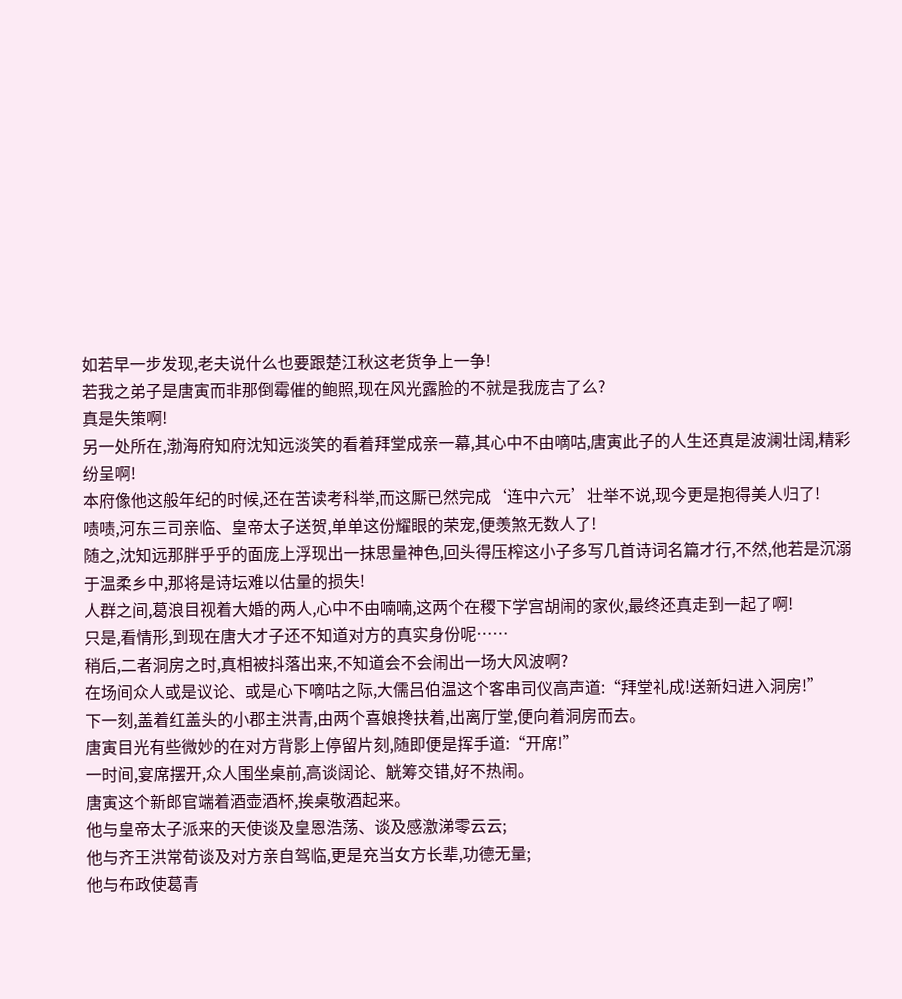如若早一步发现,老夫说什么也要跟楚江秋这老货争上一争!
若我之弟子是唐寅而非那倒霉催的鲍照,现在风光露脸的不就是我庞吉了么?
真是失策啊!
另一处所在,渤海府知府沈知远淡笑的看着拜堂成亲一幕,其心中不由嘀咕,唐寅此子的人生还真是波澜壮阔,精彩纷呈啊!
本府像他这般年纪的时候,还在苦读考科举,而这厮已然完成‘连中六元’壮举不说,现今更是抱得美人归了!
啧啧,河东三司亲临、皇帝太子送贺,单单这份耀眼的荣宠,便羡煞无数人了!
随之,沈知远那胖乎乎的面庞上浮现出一抹思量神色,回头得压榨这小子多写几首诗词名篇才行,不然,他若是沉溺于温柔乡中,那将是诗坛难以估量的损失!
人群之间,葛浪目视着大婚的两人,心中不由喃喃,这两个在稷下学宫胡闹的家伙,最终还真走到一起了啊!
只是,看情形,到现在唐大才子还不知道对方的真实身份呢……
稍后,二者洞房之时,真相被抖落出来,不知道会不会闹出一场大风波啊?
在场间众人或是议论、或是心下嘀咕之际,大儒吕伯温这个客串司仪高声道:“拜堂礼成!送新妇进入洞房!”
下一刻,盖着红盖头的小郡主洪青,由两个喜娘搀扶着,出离厅堂,便向着洞房而去。
唐寅目光有些微妙的在对方背影上停留片刻,随即便是挥手道:“开席!”
一时间,宴席摆开,众人围坐桌前,高谈阔论、觥筹交错,好不热闹。
唐寅这个新郎官端着酒壶酒杯,挨桌敬酒起来。
他与皇帝太子派来的天使谈及皇恩浩荡、谈及感激涕零云云;
他与齐王洪常荀谈及对方亲自驾临,更是充当女方长辈,功德无量;
他与布政使葛青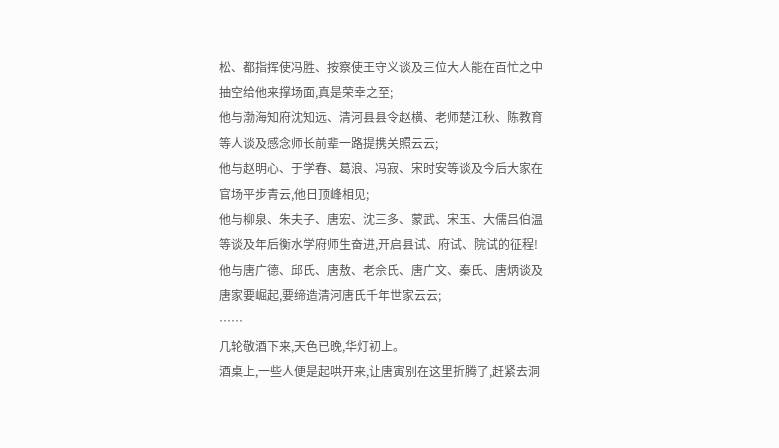松、都指挥使冯胜、按察使王守义谈及三位大人能在百忙之中抽空给他来撑场面,真是荣幸之至;
他与渤海知府沈知远、清河县县令赵横、老师楚江秋、陈教育等人谈及感念师长前辈一路提携关照云云;
他与赵明心、于学春、葛浪、冯寂、宋时安等谈及今后大家在官场平步青云,他日顶峰相见;
他与柳泉、朱夫子、唐宏、沈三多、蒙武、宋玉、大儒吕伯温等谈及年后衡水学府师生奋进,开启县试、府试、院试的征程!
他与唐广德、邱氏、唐敖、老佘氏、唐广文、秦氏、唐炳谈及唐家要崛起,要缔造清河唐氏千年世家云云;
……
几轮敬酒下来,天色已晚,华灯初上。
酒桌上,一些人便是起哄开来,让唐寅别在这里折腾了,赶紧去洞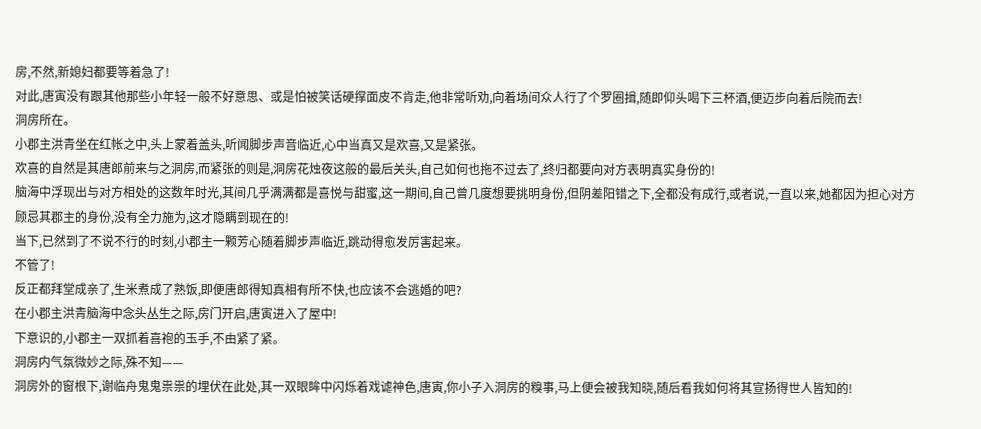房,不然,新媳妇都要等着急了!
对此,唐寅没有跟其他那些小年轻一般不好意思、或是怕被笑话硬撑面皮不肯走,他非常听劝,向着场间众人行了个罗圈揖,随即仰头喝下三杯酒,便迈步向着后院而去!
洞房所在。
小郡主洪青坐在红帐之中,头上蒙着盖头,听闻脚步声音临近,心中当真又是欢喜,又是紧张。
欢喜的自然是其唐郎前来与之洞房,而紧张的则是,洞房花烛夜这般的最后关头,自己如何也拖不过去了,终归都要向对方表明真实身份的!
脑海中浮现出与对方相处的这数年时光,其间几乎满满都是喜悦与甜蜜,这一期间,自己曾几度想要挑明身份,但阴差阳错之下,全都没有成行,或者说,一直以来,她都因为担心对方顾忌其郡主的身份,没有全力施为,这才隐瞒到现在的!
当下,已然到了不说不行的时刻,小郡主一颗芳心随着脚步声临近,跳动得愈发厉害起来。
不管了!
反正都拜堂成亲了,生米煮成了熟饭,即便唐郎得知真相有所不快,也应该不会逃婚的吧?
在小郡主洪青脑海中念头丛生之际,房门开启,唐寅进入了屋中!
下意识的,小郡主一双抓着喜袍的玉手,不由紧了紧。
洞房内气氛微妙之际,殊不知——
洞房外的窗根下,谢临舟鬼鬼祟祟的埋伏在此处,其一双眼眸中闪烁着戏谑神色,唐寅,你小子入洞房的糗事,马上便会被我知晓,随后看我如何将其宣扬得世人皆知的!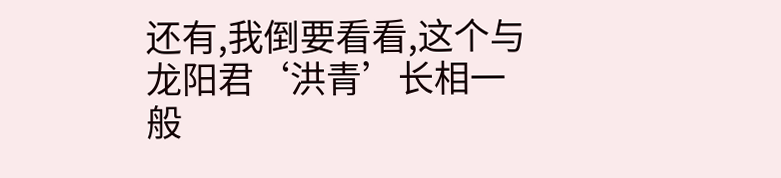还有,我倒要看看,这个与龙阳君‘洪青’长相一般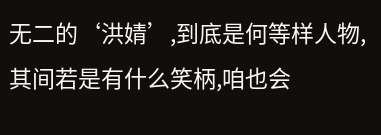无二的‘洪婧’,到底是何等样人物,其间若是有什么笑柄,咱也会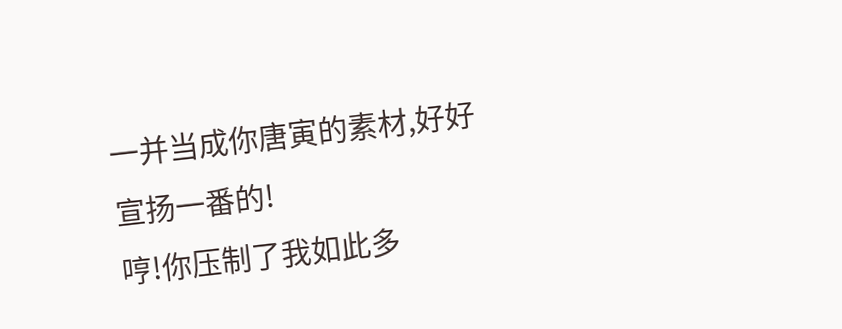一并当成你唐寅的素材,好好宣扬一番的!
哼!你压制了我如此多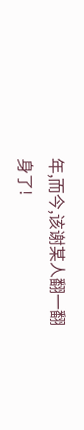年,而今,该谢某人翻一翻身了!